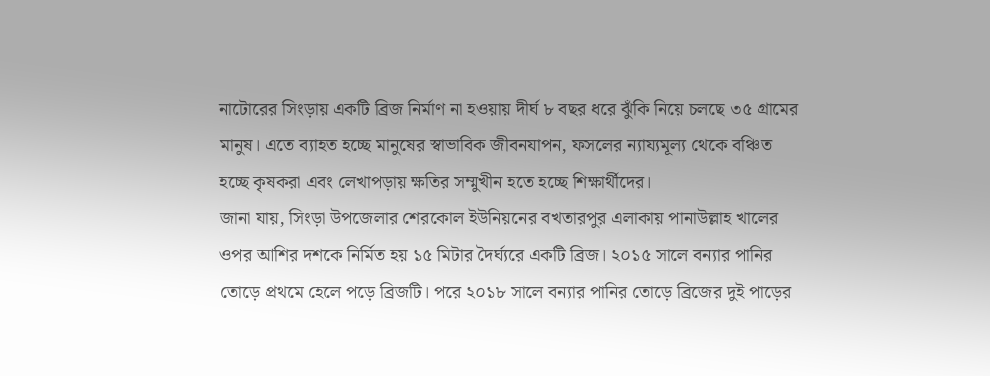নাটোরের সিংড়ায় একটি ব্রিজ নির্মাণ না হওয়ায় দীর্ঘ ৮ বছর ধরে ঝুঁকি নিয়ে চলছে ৩৫ গ্রামের মানুষ। এতে ব্যাহত হচ্ছে মানুষের স্বাভাবিক জীবনযাপন, ফসলের ন্যায্যমূল্য থেকে বঞ্চিত হচ্ছে কৃষকরা এবং লেখাপড়ায় ক্ষতির সম্মুখীন হতে হচ্ছে শিক্ষার্থীদের।
জানা যায়, সিংড়া উপজেলার শেরকোল ইউনিয়নের বখতারপুর এলাকায় পানাউল্লাহ খালের ওপর আশির দশকে নির্মিত হয় ১৫ মিটার দৈর্ঘ্যরে একটি ব্রিজ। ২০১৫ সালে বন্যার পানির তোড়ে প্রথমে হেলে পড়ে ব্রিজটি। পরে ২০১৮ সালে বন্যার পানির তোড়ে ব্রিজের দুই পাড়ের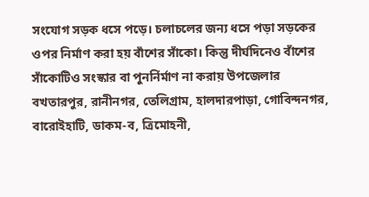সংযোগ সড়ক ধসে পড়ে। চলাচলের জন্য ধসে পড়া সড়কের ওপর নির্মাণ করা হয় বাঁশের সাঁকো। কিন্তু দীর্ঘদিনেও বাঁশের সাঁকোটিও সংস্কার বা পুনর্নির্মাণ না করায় উপজেলার বখতারপুর, রানীনগর, তেলিগ্রাম, হালদারপাড়া, গোবিন্দনগর, বারোইহাটি, ডাকম-ব, ত্রিমোহনী,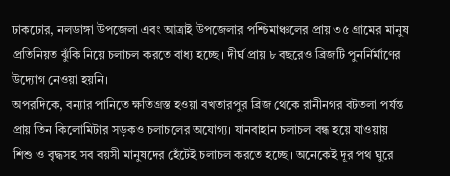ঢাকঢোর, নলডাঙ্গা উপজেলা এবং আত্রাই উপজেলার পশ্চিমাঞ্চলের প্রায় ৩৫ গ্রামের মানুষ প্রতিনিয়ত ঝুঁকি নিয়ে চলাচল করতে বাধ্য হচ্ছে। দীর্ঘ প্রায় ৮ বছরেও ব্রিজটি পুনর্নির্মাণের উদ্যোগ নেওয়া হয়নি।
অপরদিকে, বন্যার পানিতে ক্ষতিগ্রস্ত হওয়া বখতারপুর ব্রিজ থেকে রানীনগর বটতলা পর্যন্ত প্রায় তিন কিলোমিটার সড়কও চলাচলের অযোগ্য। যানবাহান চলাচল বন্ধ হয়ে যাওয়ায় শিশু ও বৃদ্ধসহ সব বয়সী মানুষদের হেঁটেই চলাচল করতে হচ্ছে। অনেকেই দূর পথ ঘুরে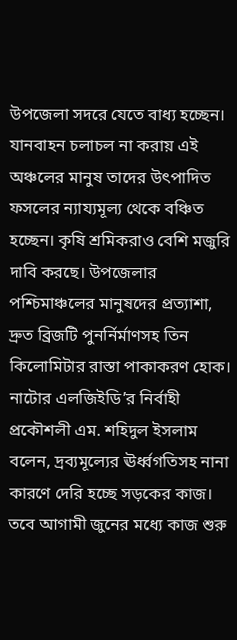উপজেলা সদরে যেতে বাধ্য হচ্ছেন। যানবাহন চলাচল না করায় এই অঞ্চলের মানুষ তাদের উৎপাদিত ফসলের ন্যায্যমূল্য থেকে বঞ্চিত হচ্ছেন। কৃষি শ্রমিকরাও বেশি মজুরি দাবি করছে। উপজেলার পশ্চিমাঞ্চলের মানুষদের প্রত্যাশা, দ্রুত ব্রিজটি পুনর্নির্মাণসহ তিন কিলোমিটার রাস্তা পাকাকরণ হোক।
নাটোর এলজিইডি’র নির্বাহী প্রকৌশলী এম. শহিদুল ইসলাম বলেন, দ্রব্যমূল্যের ঊর্ধ্বগতিসহ নানা কারণে দেরি হচ্ছে সড়কের কাজ। তবে আগামী জুনের মধ্যে কাজ শুরু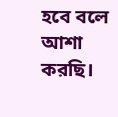হবে বলে আশা করছি।